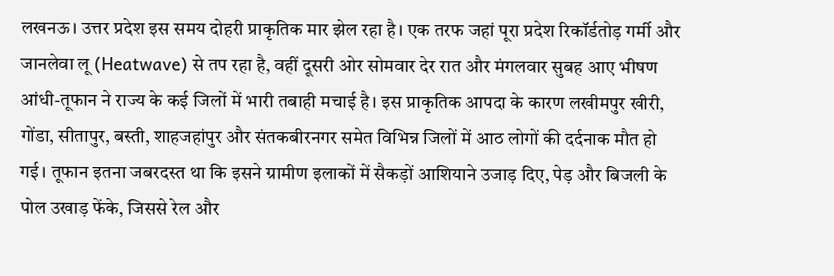लखनऊ। उत्तर प्रदेश इस समय दोहरी प्राकृतिक मार झेल रहा है। एक तरफ जहां पूरा प्रदेश रिकॉर्डतोड़ गर्मी और जानलेवा लू (Heatwave) से तप रहा है, वहीं दूसरी ओर सोमवार देर रात और मंगलवार सुबह आए भीषण आंधी-तूफान ने राज्य के कई जिलों में भारी तबाही मचाई है। इस प्राकृतिक आपदा के कारण लखीमपुर खीरी, गोंडा, सीतापुर, बस्ती, शाहजहांपुर और संतकबीरनगर समेत विभिन्न जिलों में आठ लोगों की दर्दनाक मौत हो गई। तूफान इतना जबरदस्त था कि इसने ग्रामीण इलाकों में सैकड़ों आशियाने उजाड़ दिए, पेड़ और बिजली के पोल उखाड़ फेंके, जिससे रेल और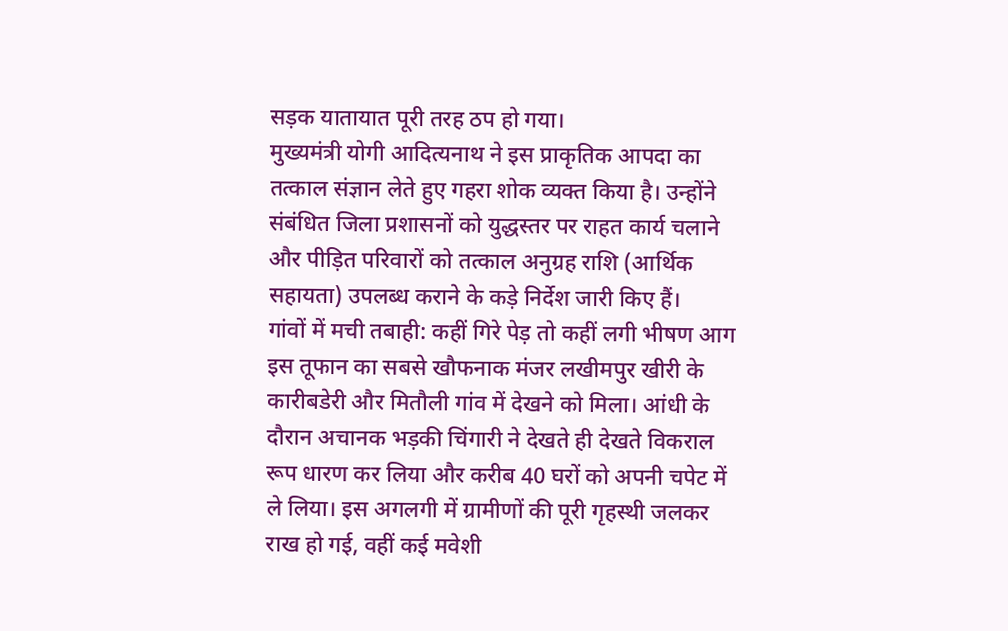सड़क यातायात पूरी तरह ठप हो गया।
मुख्यमंत्री योगी आदित्यनाथ ने इस प्राकृतिक आपदा का तत्काल संज्ञान लेते हुए गहरा शोक व्यक्त किया है। उन्होंने संबंधित जिला प्रशासनों को युद्धस्तर पर राहत कार्य चलाने और पीड़ित परिवारों को तत्काल अनुग्रह राशि (आर्थिक सहायता) उपलब्ध कराने के कड़े निर्देश जारी किए हैं।
गांवों में मची तबाही: कहीं गिरे पेड़ तो कहीं लगी भीषण आग
इस तूफान का सबसे खौफनाक मंजर लखीमपुर खीरी के कारीबडेरी और मितौली गांव में देखने को मिला। आंधी के दौरान अचानक भड़की चिंगारी ने देखते ही देखते विकराल रूप धारण कर लिया और करीब 40 घरों को अपनी चपेट में ले लिया। इस अगलगी में ग्रामीणों की पूरी गृहस्थी जलकर राख हो गई, वहीं कई मवेशी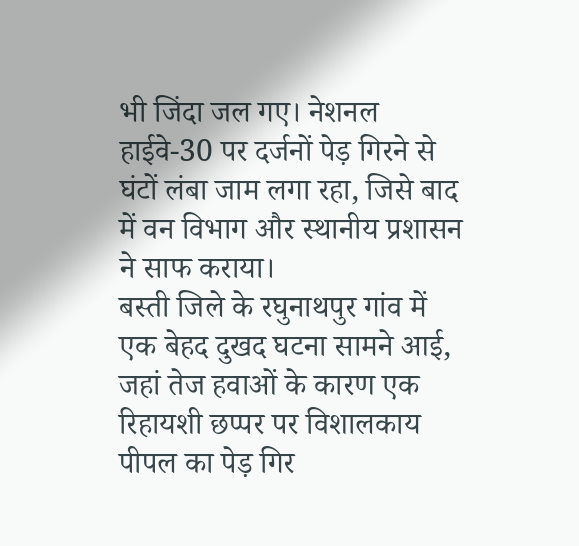भी जिंदा जल गए। नेशनल हाईवे-30 पर दर्जनों पेड़ गिरने से घंटों लंबा जाम लगा रहा, जिसे बाद में वन विभाग और स्थानीय प्रशासन ने साफ कराया।
बस्ती जिले के रघुनाथपुर गांव में एक बेहद दुखद घटना सामने आई, जहां तेज हवाओं के कारण एक रिहायशी छप्पर पर विशालकाय पीपल का पेड़ गिर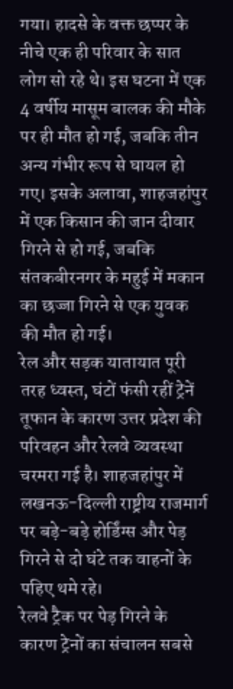गया। हादसे के वक्त छप्पर के नीचे एक ही परिवार के सात लोग सो रहे थे। इस घटना में एक 4 वर्षीय मासूम बालक की मौके पर ही मौत हो गई, जबकि तीन अन्य गंभीर रूप से घायल हो गए। इसके अलावा, शाहजहांपुर में एक किसान की जान दीवार गिरने से हो गई, जबकि संतकबीरनगर के महुई में मकान का छज्जा गिरने से एक युवक की मौत हो गई।
रेल और सड़क यातायात पूरी तरह ध्वस्त, घंटों फंसी रहीं ट्रेनें
तूफान के कारण उत्तर प्रदेश की परिवहन और रेलवे व्यवस्था चरमरा गई है। शाहजहांपुर में लखनऊ-दिल्ली राष्ट्रीय राजमार्ग पर बड़े-बड़े होर्डिंग्स और पेड़ गिरने से दो घंटे तक वाहनों के पहिए थमे रहे।
रेलवे ट्रैक पर पेड़ गिरने के कारण ट्रेनों का संचालन सबसे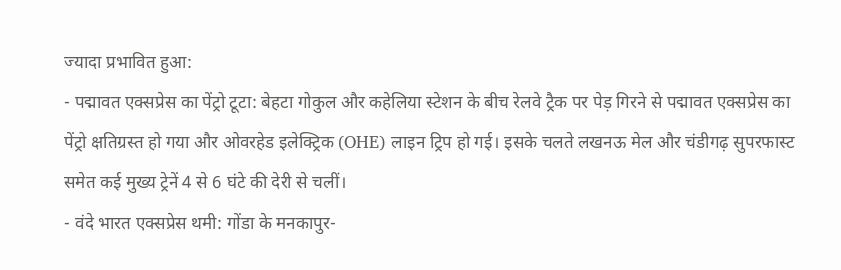ज्यादा प्रभावित हुआ:
- पद्मावत एक्सप्रेस का पेंट्रो टूटा: बेहटा गोकुल और कहेलिया स्टेशन के बीच रेलवे ट्रैक पर पेड़ गिरने से पद्मावत एक्सप्रेस का पेंट्रो क्षतिग्रस्त हो गया और ओवरहेड इलेक्ट्रिक (OHE) लाइन ट्रिप हो गई। इसके चलते लखनऊ मेल और चंडीगढ़ सुपरफास्ट समेत कई मुख्य ट्रेनें 4 से 6 घंटे की देरी से चलीं।
- वंदे भारत एक्सप्रेस थमी: गोंडा के मनकापुर-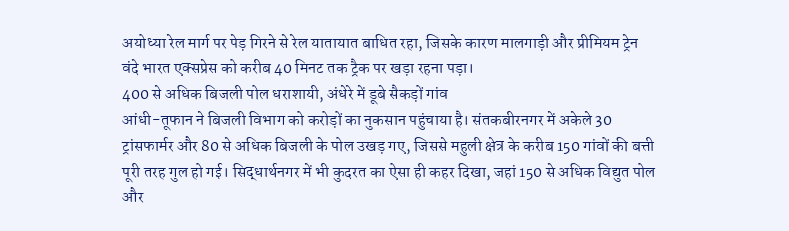अयोध्या रेल मार्ग पर पेड़ गिरने से रेल यातायात बाधित रहा, जिसके कारण मालगाड़ी और प्रीमियम ट्रेन वंदे भारत एक्सप्रेस को करीब 40 मिनट तक ट्रैक पर खड़ा रहना पड़ा।
400 से अधिक बिजली पोल धराशायी, अंधेरे में डूबे सैकड़ों गांव
आंधी-तूफान ने बिजली विभाग को करोड़ों का नुकसान पहुंचाया है। संतकबीरनगर में अकेले 30 ट्रांसफार्मर और 80 से अधिक बिजली के पोल उखड़ गए, जिससे महुली क्षेत्र के करीब 150 गांवों की बत्ती पूरी तरह गुल हो गई। सिद्धार्थनगर में भी कुदरत का ऐसा ही कहर दिखा, जहां 150 से अधिक विद्युत पोल और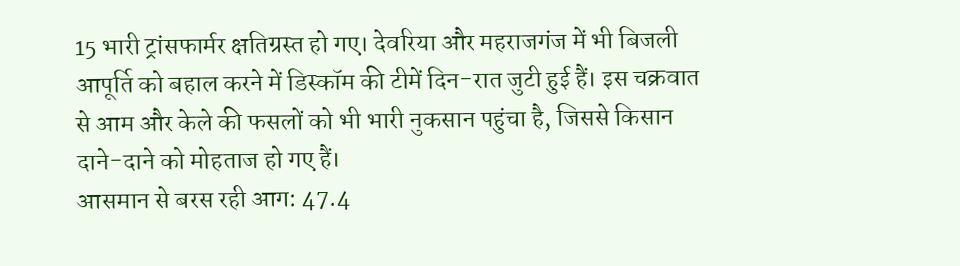15 भारी ट्रांसफार्मर क्षतिग्रस्त हो गए। देवरिया और महराजगंज में भी बिजली आपूर्ति को बहाल करने में डिस्कॉम की टीमें दिन-रात जुटी हुई हैं। इस चक्रवात से आम और केले की फसलों को भी भारी नुकसान पहुंचा है, जिससे किसान दाने-दाने को मोहताज हो गए हैं।
आसमान से बरस रही आग: 47.4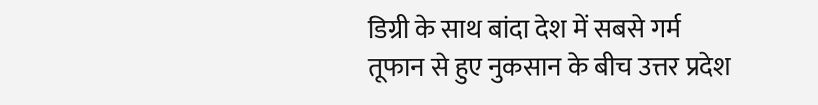डिग्री के साथ बांदा देश में सबसे गर्म
तूफान से हुए नुकसान के बीच उत्तर प्रदेश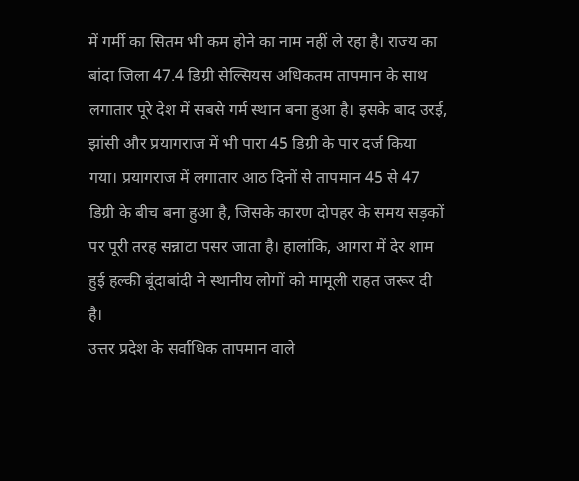में गर्मी का सितम भी कम होने का नाम नहीं ले रहा है। राज्य का बांदा जिला 47.4 डिग्री सेल्सियस अधिकतम तापमान के साथ लगातार पूरे देश में सबसे गर्म स्थान बना हुआ है। इसके बाद उरई, झांसी और प्रयागराज में भी पारा 45 डिग्री के पार दर्ज किया गया। प्रयागराज में लगातार आठ दिनों से तापमान 45 से 47 डिग्री के बीच बना हुआ है, जिसके कारण दोपहर के समय सड़कों पर पूरी तरह सन्नाटा पसर जाता है। हालांकि, आगरा में देर शाम हुई हल्की बूंदाबांदी ने स्थानीय लोगों को मामूली राहत जरूर दी है।
उत्तर प्रदेश के सर्वाधिक तापमान वाले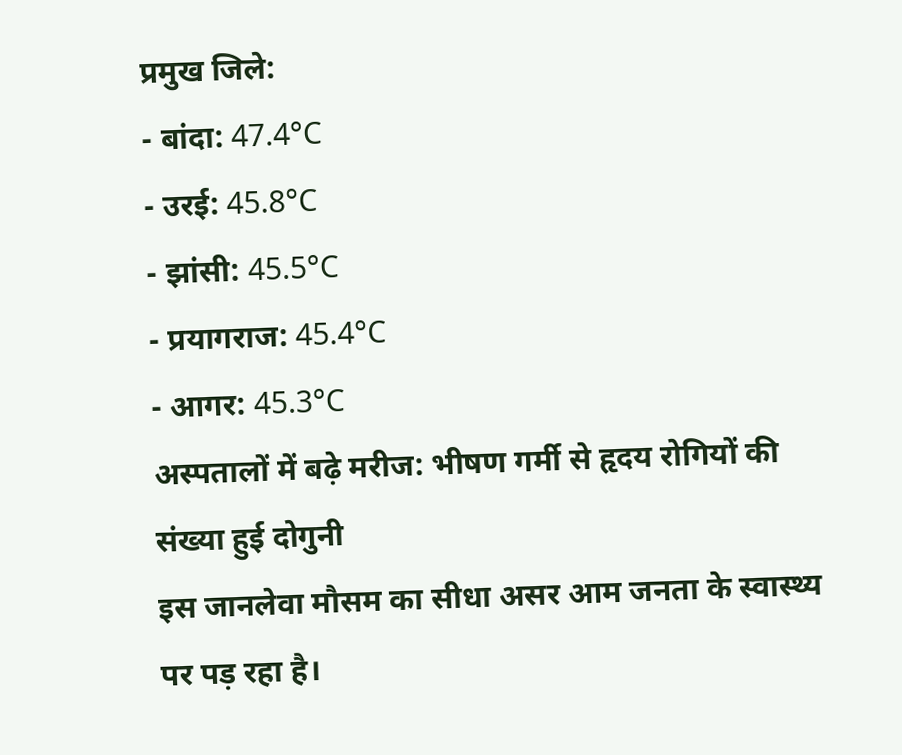प्रमुख जिले:
- बांदा: 47.4°C
- उरई: 45.8°C
- झांसी: 45.5°C
- प्रयागराज: 45.4°C
- आगर: 45.3°C
अस्पतालों में बढ़े मरीज: भीषण गर्मी से हृदय रोगियों की संख्या हुई दोगुनी
इस जानलेवा मौसम का सीधा असर आम जनता के स्वास्थ्य पर पड़ रहा है।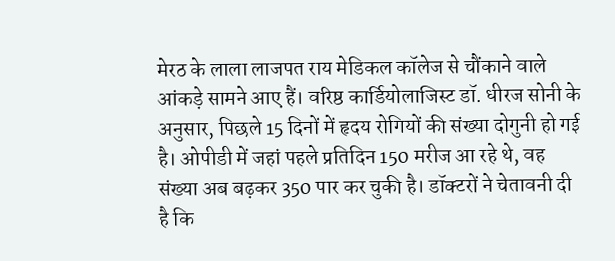मेरठ के लाला लाजपत राय मेडिकल कॉलेज से चौंकाने वाले आंकड़े सामने आए हैं। वरिष्ठ कार्डियोलाजिस्ट डॉ. धीरज सोनी के अनुसार, पिछले 15 दिनों में हृदय रोगियों की संख्या दोगुनी हो गई है। ओपीडी में जहां पहले प्रतिदिन 150 मरीज आ रहे थे, वह संख्या अब बढ़कर 350 पार कर चुकी है। डॉक्टरों ने चेतावनी दी है कि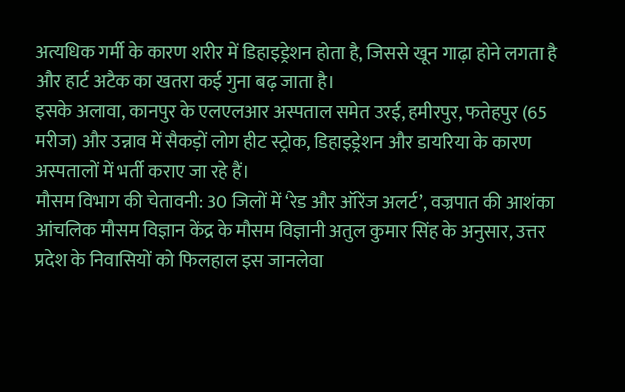अत्यधिक गर्मी के कारण शरीर में डिहाइड्रेशन होता है, जिससे खून गाढ़ा होने लगता है और हार्ट अटैक का खतरा कई गुना बढ़ जाता है।
इसके अलावा, कानपुर के एलएलआर अस्पताल समेत उरई, हमीरपुर, फतेहपुर (65 मरीज) और उन्नाव में सैकड़ों लोग हीट स्ट्रोक, डिहाइड्रेशन और डायरिया के कारण अस्पतालों में भर्ती कराए जा रहे हैं।
मौसम विभाग की चेतावनी: 30 जिलों में ‘रेड और ऑरेंज अलर्ट’, वज्रपात की आशंका
आंचलिक मौसम विज्ञान केंद्र के मौसम विज्ञानी अतुल कुमार सिंह के अनुसार, उत्तर प्रदेश के निवासियों को फिलहाल इस जानलेवा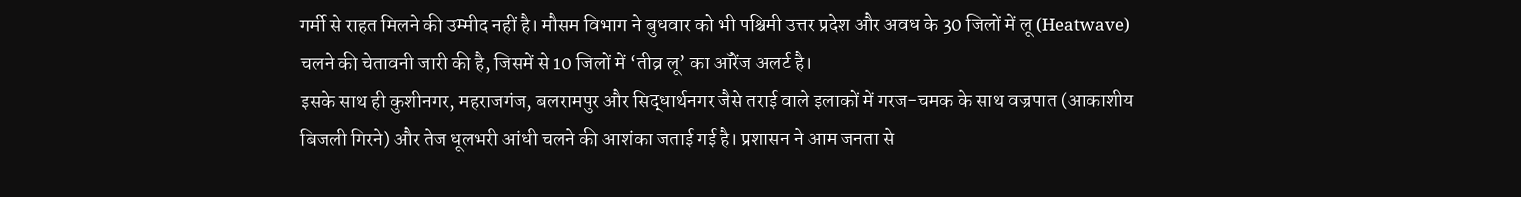गर्मी से राहत मिलने की उम्मीद नहीं है। मौसम विभाग ने बुधवार को भी पश्चिमी उत्तर प्रदेश और अवध के 30 जिलों में लू (Heatwave) चलने की चेतावनी जारी की है, जिसमें से 10 जिलों में ‘तीव्र लू’ का ऑरेंज अलर्ट है।
इसके साथ ही कुशीनगर, महराजगंज, बलरामपुर और सिद्धार्थनगर जैसे तराई वाले इलाकों में गरज-चमक के साथ वज्रपात (आकाशीय बिजली गिरने) और तेज धूलभरी आंधी चलने की आशंका जताई गई है। प्रशासन ने आम जनता से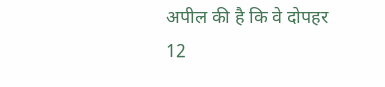अपील की है कि वे दोपहर 12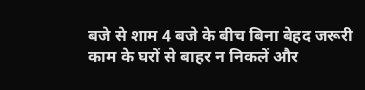बजे से शाम 4 बजे के बीच बिना बेहद जरूरी काम के घरों से बाहर न निकलें और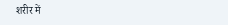शरीर में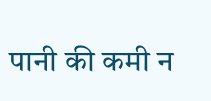पानी की कमी न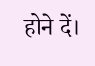होने दें।